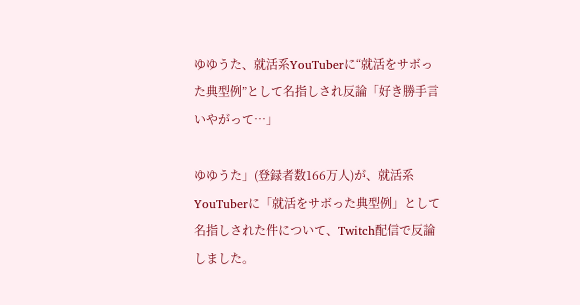ゆゆうた、就活系YouTuberに“就活をサボった典型例”として名指しされ反論「好き勝手言いやがって…」

ゆゆうた」(登録者数166万人)が、就活系YouTuberに「就活をサボった典型例」として名指しされた件について、Twitch配信で反論しました。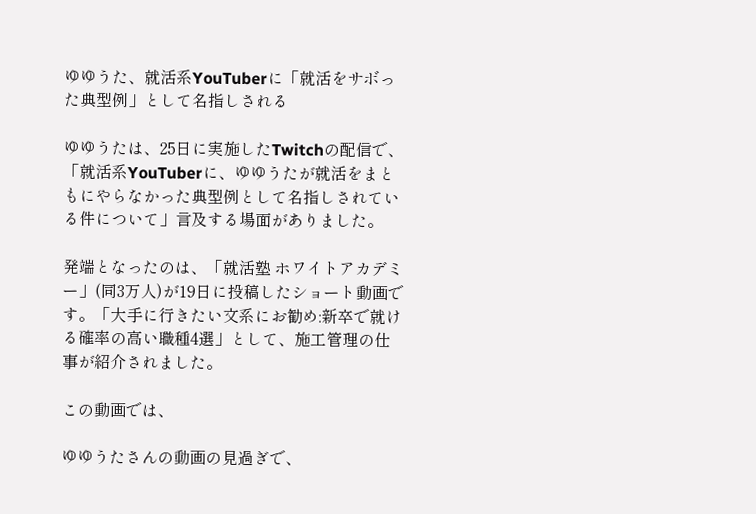ゆゆうた、就活系YouTuberに「就活をサボった典型例」として名指しされる

ゆゆうたは、25日に実施したTwitchの配信で、「就活系YouTuberに、ゆゆうたが就活をまともにやらなかった典型例として名指しされている件について」言及する場面がありました。

発端となったのは、「就活塾 ホワイトアカデミー」(同3万人)が19日に投稿したショート動画です。「大手に行きたい文系にお勧め:新卒で就ける確率の高い職種4選」として、施工管理の仕事が紹介されました。

この動画では、

ゆゆうたさんの動画の見過ぎで、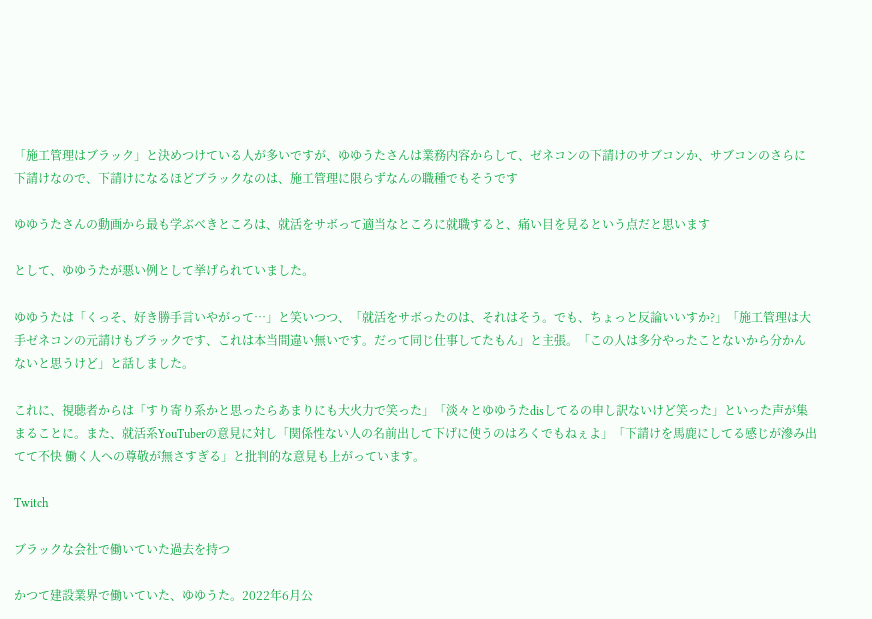「施工管理はブラック」と決めつけている人が多いですが、ゆゆうたさんは業務内容からして、ゼネコンの下請けのサブコンか、サブコンのさらに下請けなので、下請けになるほどブラックなのは、施工管理に限らずなんの職種でもそうです

ゆゆうたさんの動画から最も学ぶべきところは、就活をサボって適当なところに就職すると、痛い目を見るという点だと思います

として、ゆゆうたが悪い例として挙げられていました。

ゆゆうたは「くっそ、好き勝手言いやがって…」と笑いつつ、「就活をサボったのは、それはそう。でも、ちょっと反論いいすか?」「施工管理は大手ゼネコンの元請けもブラックです、これは本当間違い無いです。だって同じ仕事してたもん」と主張。「この人は多分やったことないから分かんないと思うけど」と話しました。

これに、視聴者からは「すり寄り系かと思ったらあまりにも大火力で笑った」「淡々とゆゆうたdisしてるの申し訳ないけど笑った」といった声が集まることに。また、就活系YouTuberの意見に対し「関係性ない人の名前出して下げに使うのはろくでもねぇよ」「下請けを馬鹿にしてる感じが滲み出てて不快 働く人への尊敬が無さすぎる」と批判的な意見も上がっています。

Twitch

ブラックな会社で働いていた過去を持つ

かつて建設業界で働いていた、ゆゆうた。2022年6月公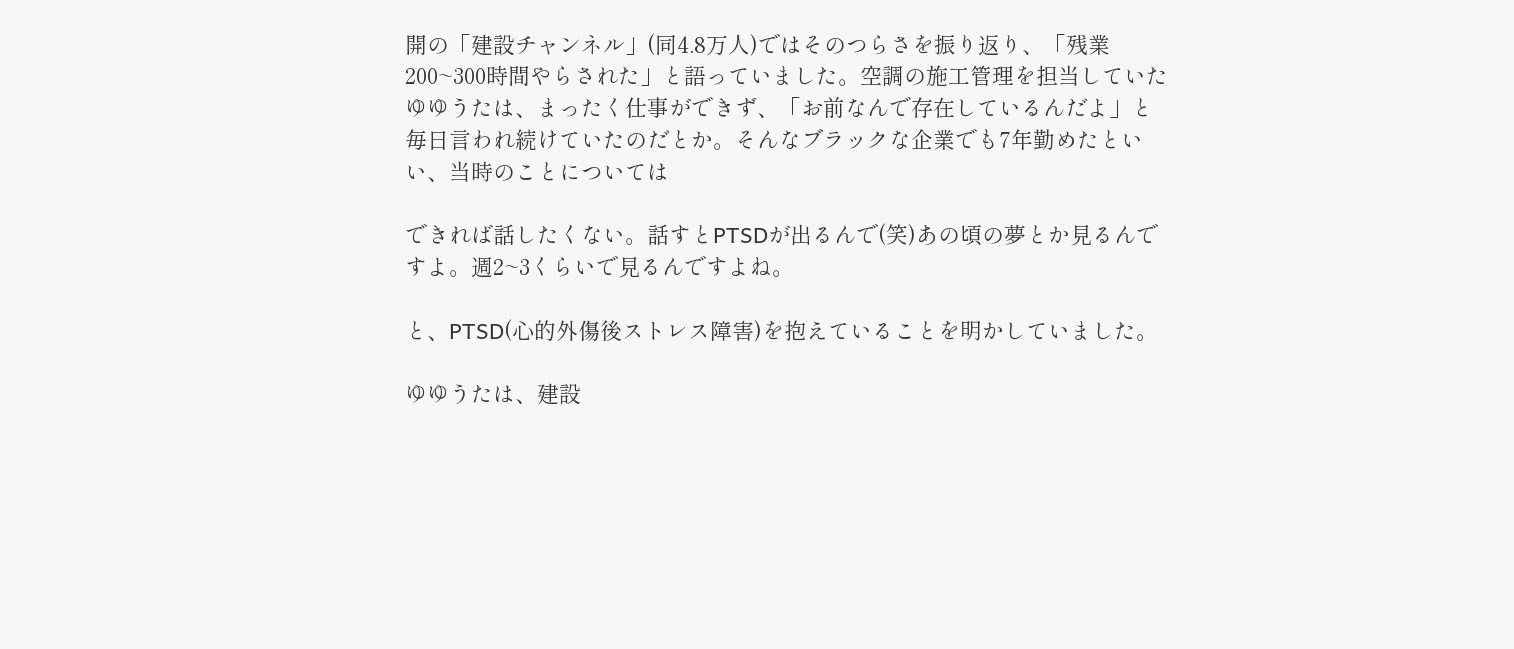開の「建設チャンネル」(同4.8万人)ではそのつらさを振り返り、「残業200~300時間やらされた」と語っていました。空調の施工管理を担当していたゆゆうたは、まったく仕事ができず、「お前なんで存在しているんだよ」と毎日言われ続けていたのだとか。そんなブラックな企業でも7年勤めたといい、当時のことについては

できれば話したくない。話すとPTSDが出るんで(笑)あの頃の夢とか見るんですよ。週2~3くらいで見るんですよね。

と、PTSD(心的外傷後ストレス障害)を抱えていることを明かしていました。

ゆゆうたは、建設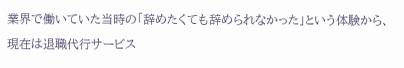業界で働いていた当時の「辞めたくても辞められなかった」という体験から、現在は退職代行サービス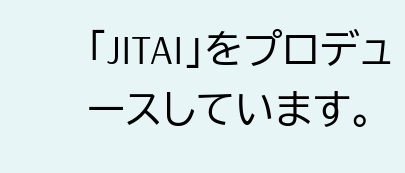「JITAI」をプロデュースしています。